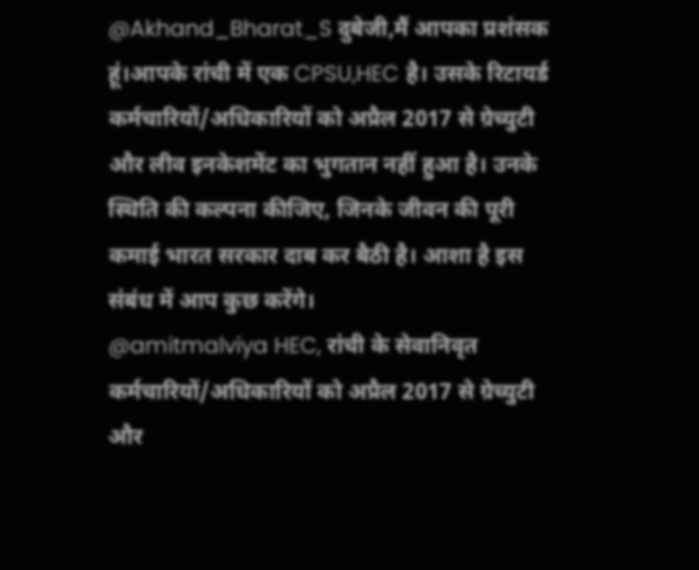@Akhand_Bharat_S दुबेजी,मैं आपका प्रशंसक हूं।आपके रांची में एक CPSU,HEC है। उसके रिटायर्ड कर्मचारियों/अधिकारियों को अप्रैल 2017 से ग्रेच्युटी और लीव इनकेशमेंट का भुगतान नहीं हुआ है। उनके स्थिति की कल्पना कीजिए, जिनके जीवन की पूरी कमाई भारत सरकार दाब कर बैठी है। आशा है इस संबंध में आप कुछ करेंगे।
@amitmalviya HEC, रांची के सेवानिवृत कर्मचारियों/अधिकारियों को अप्रैल 2017 से ग्रेच्युटी और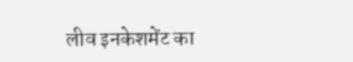लीव इनकेशमेंट का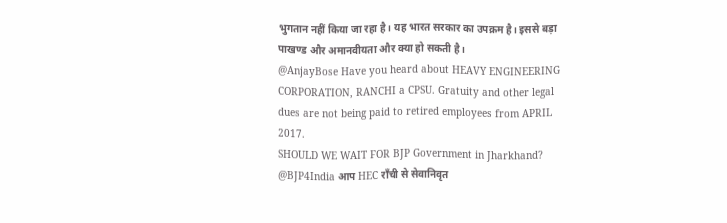भुगतान नहीं किया जा रहा है। यह भारत सरकार का उपक्रम है। इससे बड़ा पाखण्ड और अमानवीयता और क्या हो सकती है।
@AnjayBose Have you heard about HEAVY ENGINEERING CORPORATION, RANCHI a CPSU. Gratuity and other legal dues are not being paid to retired employees from APRIL 2017.
SHOULD WE WAIT FOR BJP Government in Jharkhand?
@BJP4India आप HEC राँची से सेवानिवृत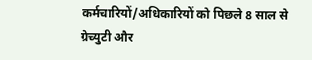कर्मचारियों/अधिकारियों को पिछले 8 साल से ग्रेच्युटी और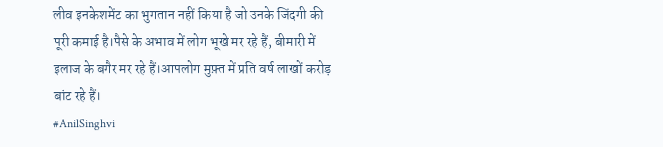लीव इनकेशमेंट का भुगतान नहीं किया है जो उनके जिंदगी की पूरी कमाई है।पैसे के अभाव में लोग भूखे मर रहे हैं, बीमारी में इलाज के बगैर मर रहे हैं।आपलोग मुफ़्त में प्रति वर्ष लाखों करोड़ बांट रहे हैं।
#AnilSinghvi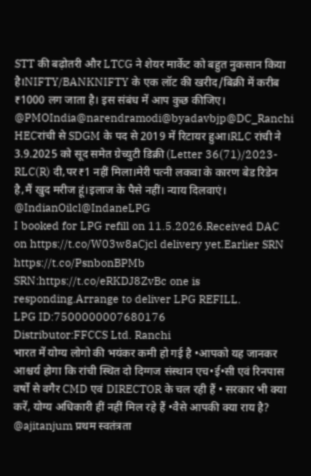STT की बढ़ोतरी और LTCG ने शेयर मार्केट को बहुत नुकसान किया है।NIFTY/BANKNIFTY के एक लॉट की खरीद/बिक्री में करीब ₹1000 लग जाता है। इस संबंध में आप कुछ कीजिए।
@PMOIndia@narendramodi@byadavbjp@DC_Ranchi
HECरांची से SDGM के पद से 2019 में रिटायर हुआ।RLC रांची ने 3.9.2025 को सूद समेत ग्रेच्युटी डिक्री (Letter 36(71)/2023-RLC(R) दी,पर₹1 नहीं मिला।मेरी पत्नी लकवा के कारण बेड रिडेन है,मैं खुद मरीज हूं।इलाज के पैसे नहीं। न्याय दिलवाएं।
@IndianOilcl@IndaneLPG
I booked for LPG refill on 11.5.2026.Received DAC on https://t.co/W03w8aCjcl delivery yet.Earlier SRN https://t.co/PsnbonBPMb SRN:https://t.co/eRKDJ8ZvBc one is responding.Arrange to deliver LPG REFILL.
LPG ID:7500000007680176
Distributor:FFCCS Ltd. Ranchi
भारत में योग्य लोगो की भयंकर कमी हो गई है •आपको यह जानकर आश्चर्य होगा कि रांची स्थित दो दिग्गज संस्थान एच•ई•सी एवं रिनपास वर्षों से वगैर CMD एवं DIRECTOR के चल रही हैं • सरकार भी क्या करें, योग्य अधिकारी हीं नहीं मिल रहे हैं •वैसे आपकी क्या राय है?
@ajitanjum प्रथम स्वतंत्रता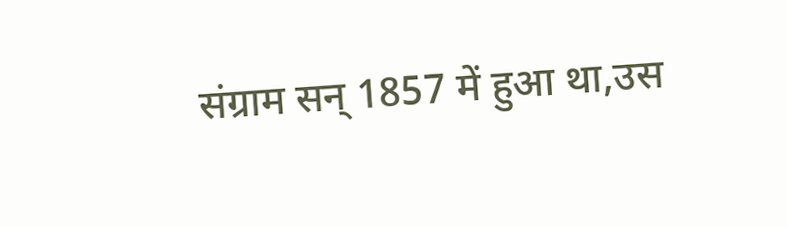संग्राम सन् 1857 में हुआ था,उस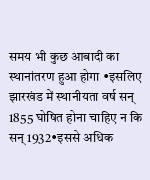समय भी कुछ आबादी का स्थानांतरण हुआ होगा •इसलिए झारखंड में स्थानीयता वर्ष सन् 1855 घोषित होना चाहिए न कि सन् 1932•इससे अधिक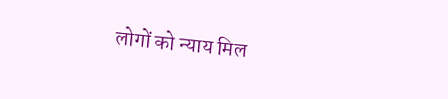लोगों को न्याय मिल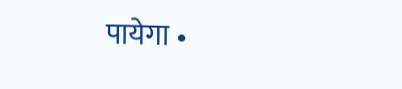पायेगा •